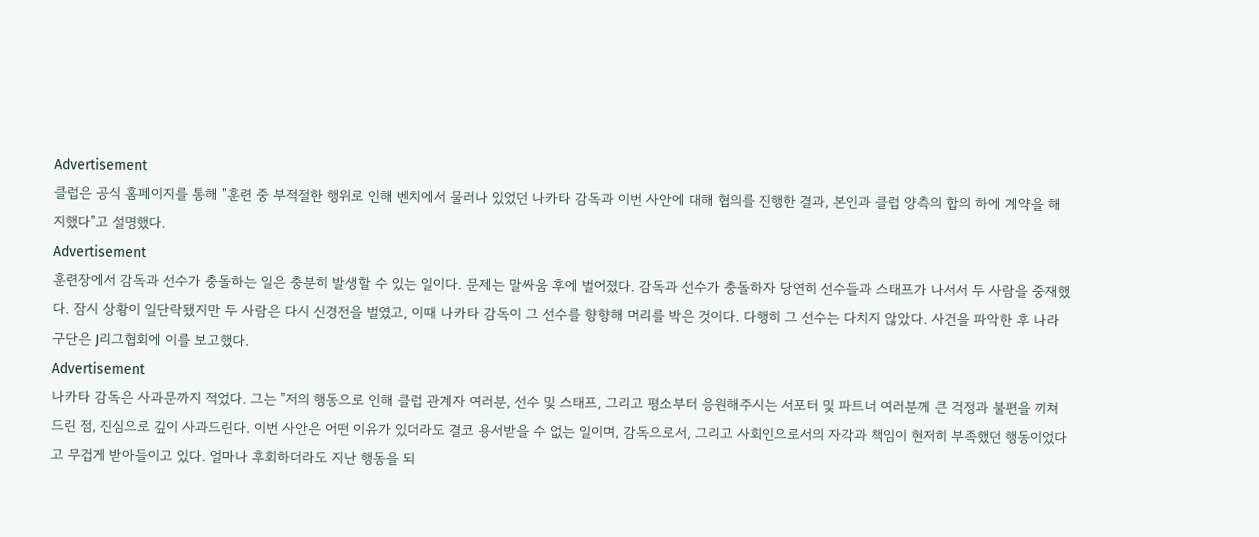Advertisement
클럽은 공식 홈페이지를 통해 "훈련 중 부적절한 행위로 인해 벤치에서 물러나 있었던 나카타 감독과 이번 사안에 대해 협의를 진행한 결과, 본인과 클럽 양측의 합의 하에 계약을 해지했다"고 설명했다.
Advertisement
훈련장에서 감독과 선수가 충돌하는 일은 충분히 발생할 수 있는 일이다. 문제는 말싸움 후에 벌어졌다. 감독과 선수가 충돌하자 당연히 선수들과 스태프가 나서서 두 사람을 중재했다. 잠시 상황이 일단락됐지만 두 사람은 다시 신경전을 벌였고, 이때 나카타 감독이 그 선수를 향향해 머리를 박은 것이다. 다행히 그 선수는 다치지 않았다. 사건을 파악한 후 나라 구단은 J리그협회에 이를 보고했다.
Advertisement
나카타 감독은 사과문까지 적었다. 그는 "저의 행동으로 인해 클럽 관계자 여러분, 선수 및 스태프, 그리고 평소부터 응원해주시는 서포터 및 파트너 여러분께 큰 걱정과 불편을 끼쳐드린 점, 진심으로 깊이 사과드린다. 이번 사안은 어떤 이유가 있더라도 결코 용서받을 수 없는 일이며, 감독으로서, 그리고 사회인으로서의 자각과 책임이 현저히 부족했던 행동이었다고 무겁게 받아들이고 있다. 얼마나 후회하더라도 지난 행동을 되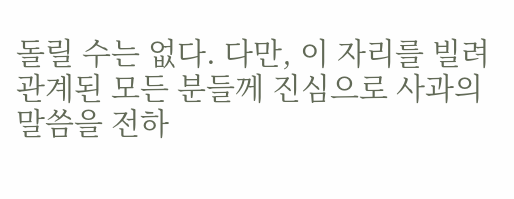돌릴 수는 없다. 다만, 이 자리를 빌려 관계된 모든 분들께 진심으로 사과의 말씀을 전하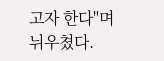고자 한다"며 뉘우쳤다.